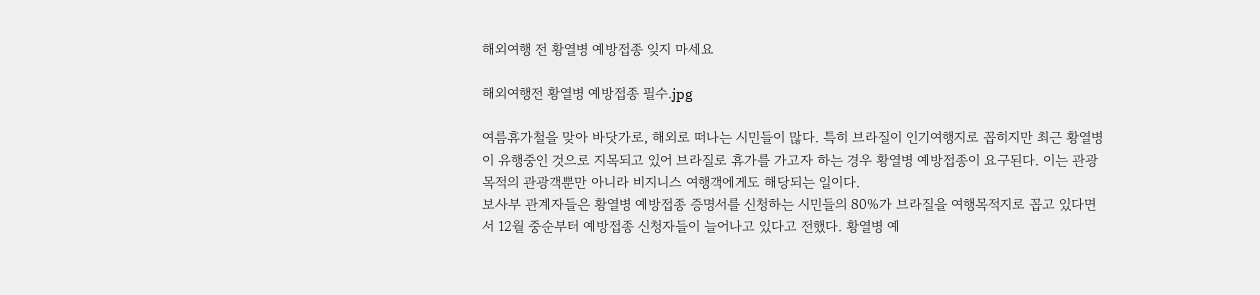해외여행 전 황열병 예방접종 잊지 마세요

해외여행전 황열병 예방접종 필수.jpg

여름휴가철을 맞아 바닷가로, 해외로 떠나는 시민들이 많다. 특히 브라질이 인기여행지로 꼽히지만 최근 황열병이 유행중인 것으로 지목되고 있어 브라질로 휴가를 가고자 하는 경우 황열병 예방접종이 요구된다. 이는 관광목적의 관광객뿐만 아니라 비지니스 여행객에게도 해당되는 일이다.
보사부 관계자들은 황열병 예방접종 증명서를 신청하는 시민들의 80%가 브라질을 여행목적지로 꼽고 있다면서 12월 중순부터 예방접종 신청자들이 늘어나고 있다고 전했다. 황열병 예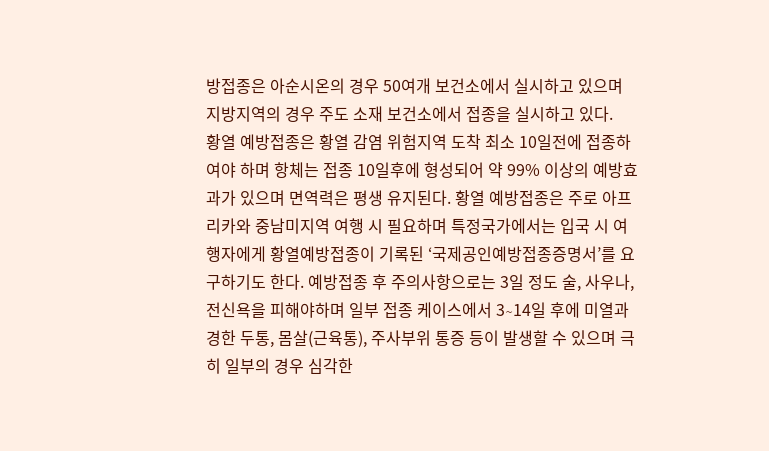방접종은 아순시온의 경우 50여개 보건소에서 실시하고 있으며 지방지역의 경우 주도 소재 보건소에서 접종을 실시하고 있다.
황열 예방접종은 황열 감염 위험지역 도착 최소 10일전에 접종하여야 하며 항체는 접종 10일후에 형성되어 약 99% 이상의 예방효과가 있으며 면역력은 평생 유지된다. 황열 예방접종은 주로 아프리카와 중남미지역 여행 시 필요하며 특정국가에서는 입국 시 여행자에게 황열예방접종이 기록된 ‘국제공인예방접종증명서’를 요구하기도 한다. 예방접종 후 주의사항으로는 3일 정도 술, 사우나, 전신욕을 피해야하며 일부 접종 케이스에서 3∼14일 후에 미열과 경한 두통, 몸살(근육통), 주사부위 통증 등이 발생할 수 있으며 극히 일부의 경우 심각한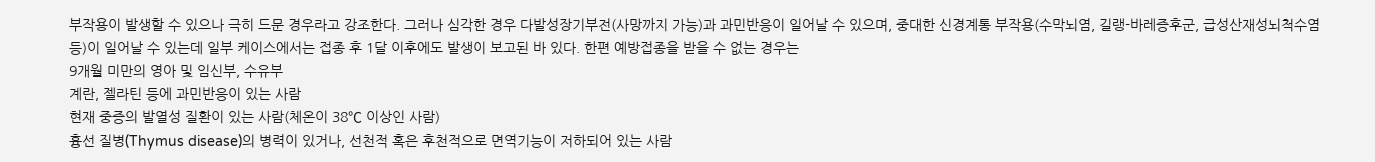부작용이 발생할 수 있으나 극히 드문 경우라고 강조한다. 그러나 심각한 경우 다발성장기부전(사망까지 가능)과 과민반응이 일어날 수 있으며, 중대한 신경계통 부작용(수막뇌염, 길랭-바레증후군, 급성산재성뇌척수염 등)이 일어날 수 있는데 일부 케이스에서는 접종 후 1달 이후에도 발생이 보고된 바 있다. 한편 예방접종을 받을 수 없는 경우는
9개월 미만의 영아 및 임신부, 수유부
계란, 젤라틴 등에 과민반응이 있는 사람
현재 중증의 발열성 질환이 있는 사람(체온이 38℃ 이상인 사람)
흉선 질병(Thymus disease)의 병력이 있거나, 선천적 혹은 후천적으로 면역기능이 저하되어 있는 사람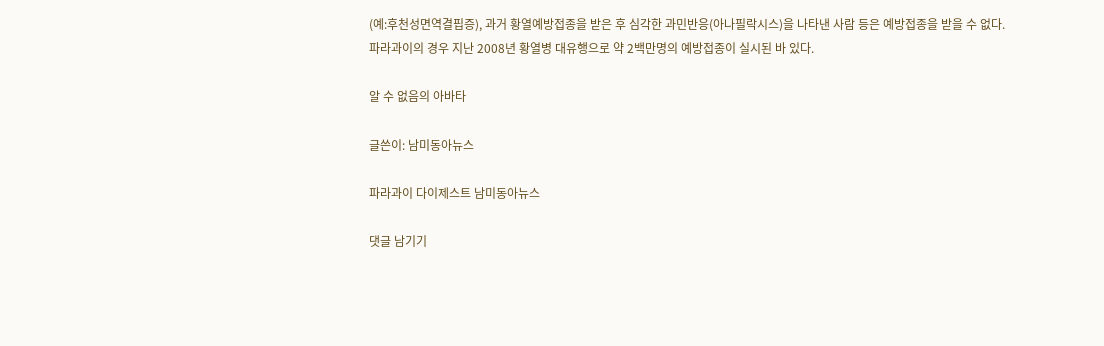(예:후천성면역결핍증), 과거 황열예방접종을 받은 후 심각한 과민반응(아나필락시스)을 나타낸 사람 등은 예방접종을 받을 수 없다.
파라과이의 경우 지난 2008년 황열병 대유행으로 약 2백만명의 예방접종이 실시된 바 있다.

알 수 없음의 아바타

글쓴이: 남미동아뉴스

파라과이 다이제스트 남미동아뉴스

댓글 남기기